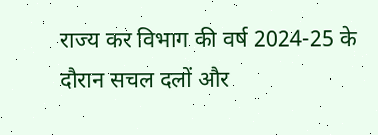राज्य कर विभाग की वर्ष 2024-25 के दौरान सचल दलों और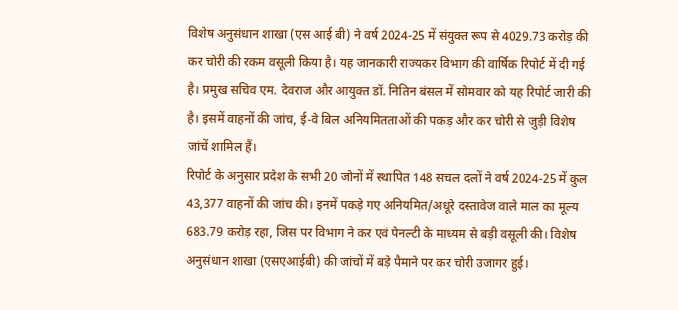विशेष अनुसंधान शाखा (एस आई बी) ने वर्ष 2024-25 में संयुक्त रूप से 4029.73 करोड़ की कर चोरी की रकम वसूली किया है। यह जानकारी राज्यकर विभाग की वार्षिक रिपोर्ट में दी गई है। प्रमुख सचिव एम. देवराज और आयुक्त डॉ. नितिन बंसल में सोमवार को यह रिपोर्ट जारी की है। इसमें वाहनों की जांच, ई-वे बिल अनियमितताओं की पकड़ और कर चोरी से जुड़ी विशेष जांचें शामिल हैं।
रिपोर्ट के अनुसार प्रदेश के सभी 20 जोनों में स्थापित 148 सचल दलों ने वर्ष 2024-25 में कुल 43,377 वाहनों की जांच की। इनमें पकड़े गए अनियमित/अधूरे दस्तावेज वाले माल का मूल्य 683.79 करोड़ रहा, जिस पर विभाग ने कर एवं पेनल्टी के माध्यम से बड़ी वसूली की। विशेष अनुसंधान शाखा (एसएआईबी) की जांचों में बड़े पैमाने पर कर चोरी उजागर हुई।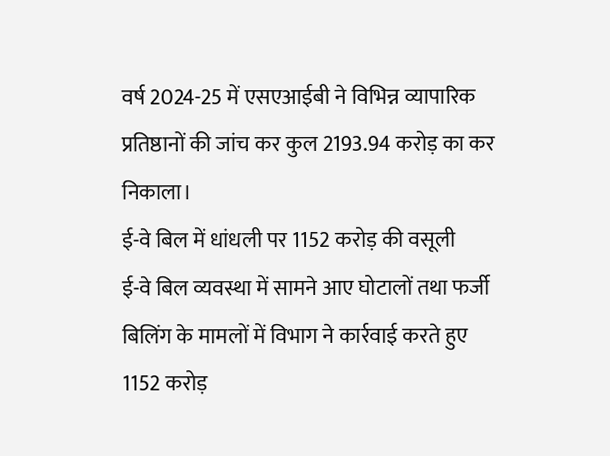वर्ष 2024-25 में एसएआईबी ने विभिन्न व्यापारिक प्रतिष्ठानों की जांच कर कुल 2193.94 करोड़ का कर निकाला।
ई-वे बिल में धांधली पर 1152 करोड़ की वसूली
ई-वे बिल व्यवस्था में सामने आए घोटालों तथा फर्जी बिलिंग के मामलों में विभाग ने कार्रवाई करते हुए 1152 करोड़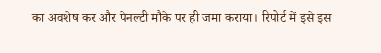का अवशेष कर और पेनल्टी मौके पर ही जमा कराया। रिपोर्ट में इसे इस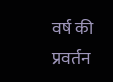वर्ष की प्रवर्तन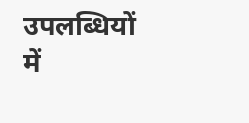उपलब्धियों में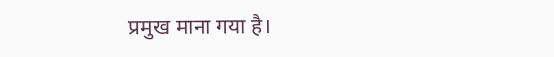प्रमुख माना गया है।